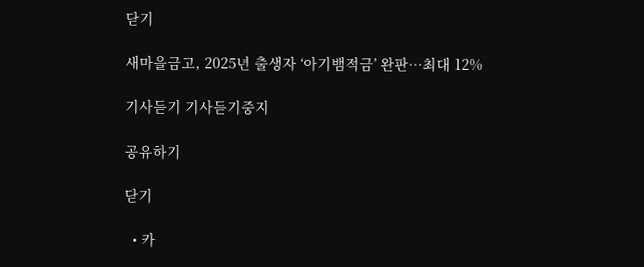닫기

새마을금고, 2025년 출생자 ‘아기뱀적금’ 완판…최대 12%

기사듣기 기사듣기중지

공유하기

닫기

  • 카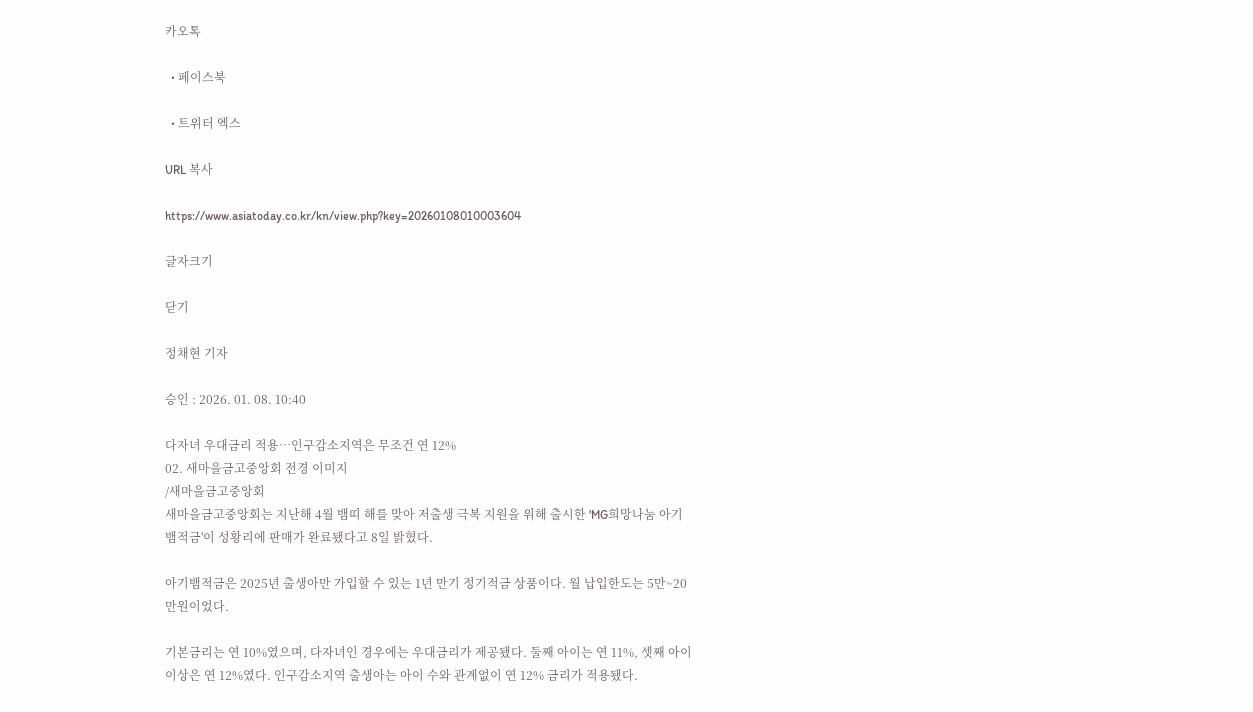카오톡

  • 페이스북

  • 트위터 엑스

URL 복사

https://www.asiatoday.co.kr/kn/view.php?key=20260108010003604

글자크기

닫기

정채현 기자

승인 : 2026. 01. 08. 10:40

다자녀 우대금리 적용…인구감소지역은 무조건 연 12%
02. 새마을금고중앙회 전경 이미지
/새마을금고중앙회
새마을금고중앙회는 지난해 4월 뱀띠 해를 맞아 저출생 극복 지원을 위해 출시한 'MG희망나눔 아기뱀적금'이 성황리에 판매가 완료됐다고 8일 밝혔다.

아기뱀적금은 2025년 출생아만 가입할 수 있는 1년 만기 정기적금 상품이다. 월 납입한도는 5만~20만원이었다.

기본금리는 연 10%였으며, 다자녀인 경우에는 우대금리가 제공됐다. 둘째 아이는 연 11%, 셋째 아이 이상은 연 12%였다. 인구감소지역 출생아는 아이 수와 관계없이 연 12% 금리가 적용됐다.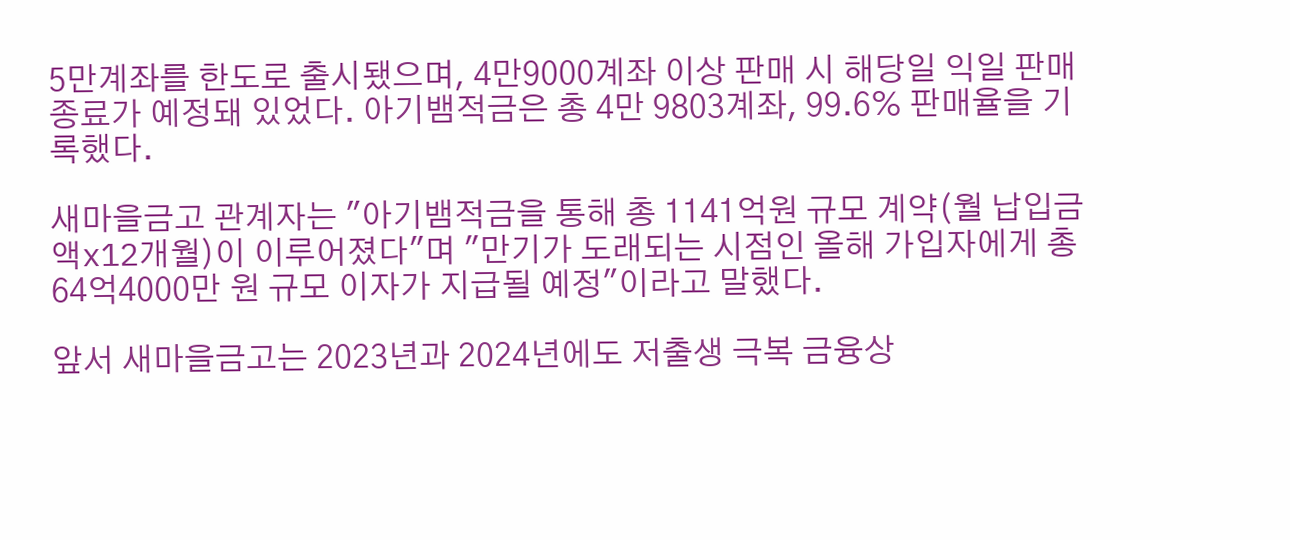5만계좌를 한도로 출시됐으며, 4만9000계좌 이상 판매 시 해당일 익일 판매 종료가 예정돼 있었다. 아기뱀적금은 총 4만 9803계좌, 99.6% 판매율을 기록했다.

새마을금고 관계자는 "아기뱀적금을 통해 총 1141억원 규모 계약(월 납입금액x12개월)이 이루어졌다"며 "만기가 도래되는 시점인 올해 가입자에게 총 64억4000만 원 규모 이자가 지급될 예정"이라고 말했다.

앞서 새마을금고는 2023년과 2024년에도 저출생 극복 금융상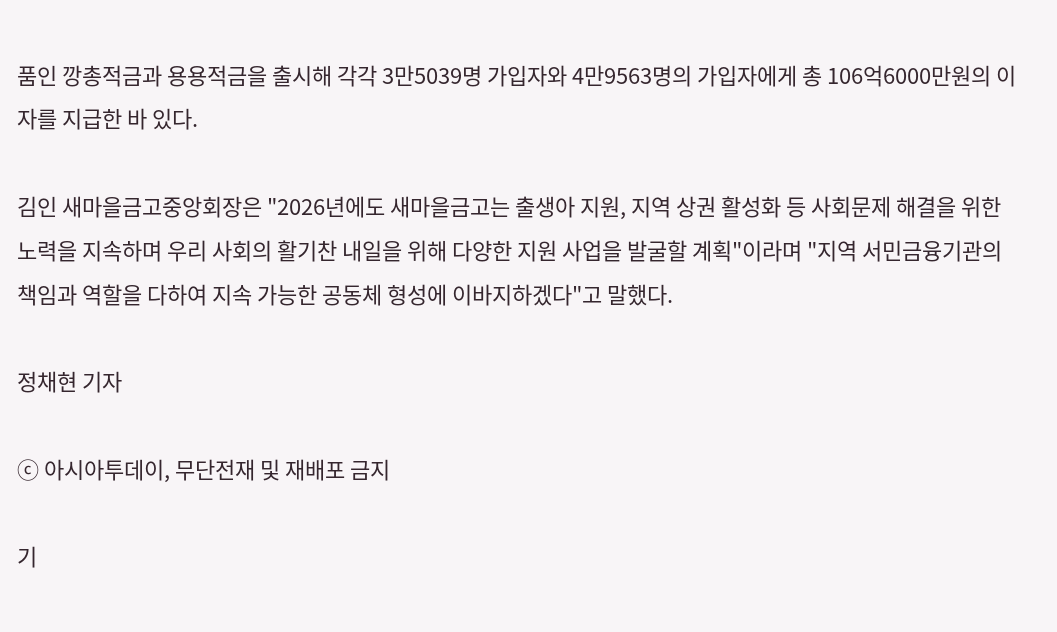품인 깡총적금과 용용적금을 출시해 각각 3만5039명 가입자와 4만9563명의 가입자에게 총 106억6000만원의 이자를 지급한 바 있다.

김인 새마을금고중앙회장은 "2026년에도 새마을금고는 출생아 지원, 지역 상권 활성화 등 사회문제 해결을 위한 노력을 지속하며 우리 사회의 활기찬 내일을 위해 다양한 지원 사업을 발굴할 계획"이라며 "지역 서민금융기관의 책임과 역할을 다하여 지속 가능한 공동체 형성에 이바지하겠다"고 말했다.

정채현 기자

ⓒ 아시아투데이, 무단전재 및 재배포 금지

기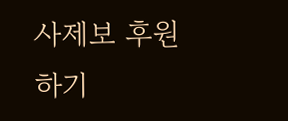사제보 후원하기